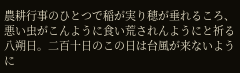農耕行事のひとつで稲が実り穂が垂れるころ、悪い虫がこんように食い荒されんようにと祈る八朔日。二百十日のこの日は台風が来ないように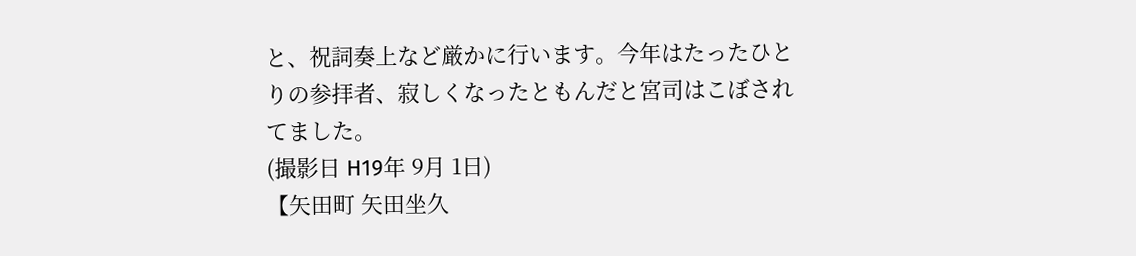と、祝詞奏上など厳かに行います。今年はたったひとりの参拝者、寂しくなったともんだと宮司はこぼされてました。
(撮影日 H19年 9月 1日)
【矢田町 矢田坐久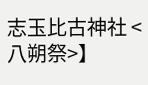志玉比古神社 <八朔祭>】